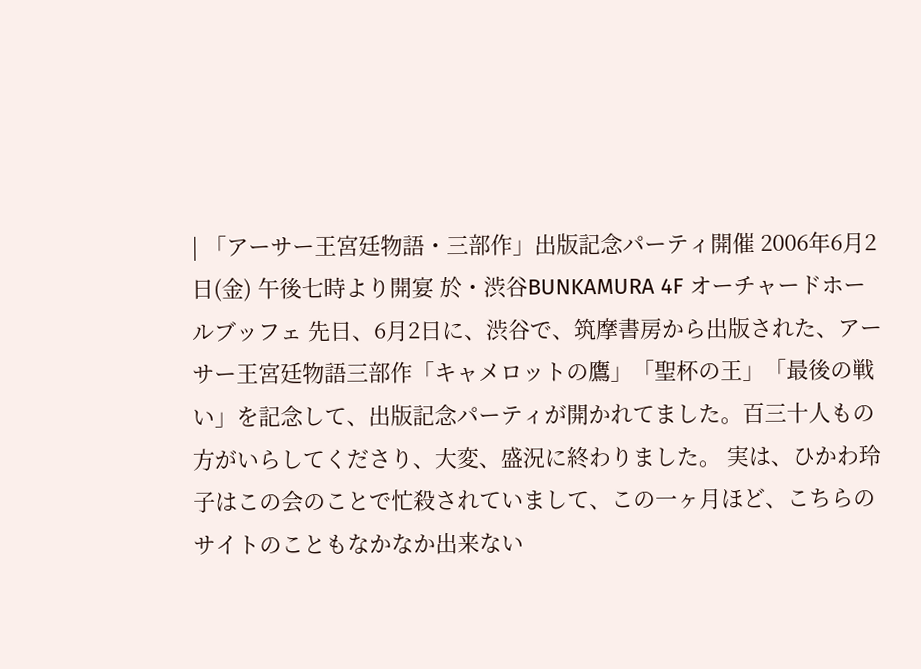| 「アーサー王宮廷物語・三部作」出版記念パーティ開催 2006年6月2日(金) 午後七時より開宴 於・渋谷BUNKAMURA 4F オーチャードホールブッフェ 先日、6月2日に、渋谷で、筑摩書房から出版された、アーサー王宮廷物語三部作「キャメロットの鷹」「聖杯の王」「最後の戦い」を記念して、出版記念パーティが開かれてました。百三十人もの方がいらしてくださり、大変、盛況に終わりました。 実は、ひかわ玲子はこの会のことで忙殺されていまして、この一ヶ月ほど、こちらのサイトのこともなかなか出来ない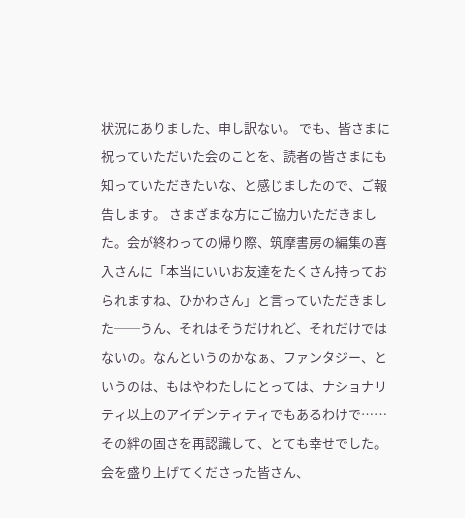状況にありました、申し訳ない。 でも、皆さまに祝っていただいた会のことを、読者の皆さまにも知っていただきたいな、と感じましたので、ご報告します。 さまざまな方にご協力いただきました。会が終わっての帰り際、筑摩書房の編集の喜入さんに「本当にいいお友達をたくさん持っておられますね、ひかわさん」と言っていただきました──うん、それはそうだけれど、それだけではないの。なんというのかなぁ、ファンタジー、というのは、もはやわたしにとっては、ナショナリティ以上のアイデンティティでもあるわけで……その絆の固さを再認識して、とても幸せでした。会を盛り上げてくださった皆さん、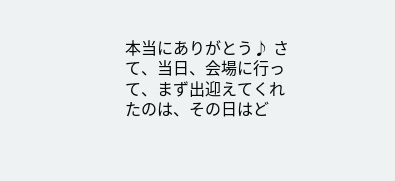本当にありがとう♪ さて、当日、会場に行って、まず出迎えてくれたのは、その日はど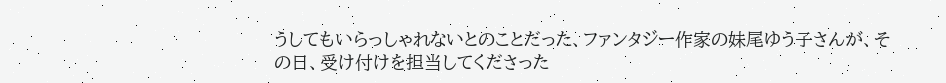うしてもいらっしゃれないとのことだった、ファンタジー作家の妹尾ゆう子さんが、その日、受け付けを担当してくださった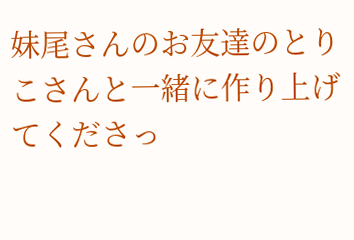妹尾さんのお友達のとりこさんと一緒に作り上げてくださっ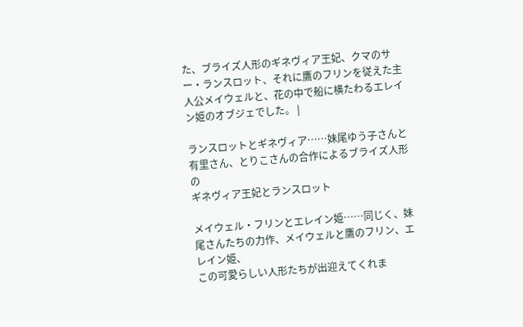た、ブライズ人形のギネヴィア王妃、クマのサー・ランスロット、それに鷹のフリンを従えた主人公メイウェルと、花の中で船に横たわるエレイン姫のオブジェでした。 |

ランスロットとギネヴィア……妹尾ゆう子さんと有里さん、とりこさんの合作によるブライズ人形の
ギネヴィア王妃とランスロット

メイウェル・フリンとエレイン姫……同じく、妹尾さんたちの力作、メイウェルと鷹のフリン、エレイン姫、
この可愛らしい人形たちが出迎えてくれま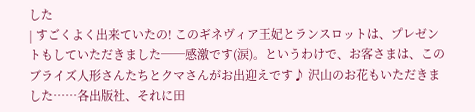した
| すごくよく出来ていたの! このギネヴィア王妃とランスロットは、プレゼントもしていただきました──感激です(涙)。というわけで、お客さまは、このブライズ人形さんたちとクマさんがお出迎えです♪ 沢山のお花もいただきました……各出版社、それに田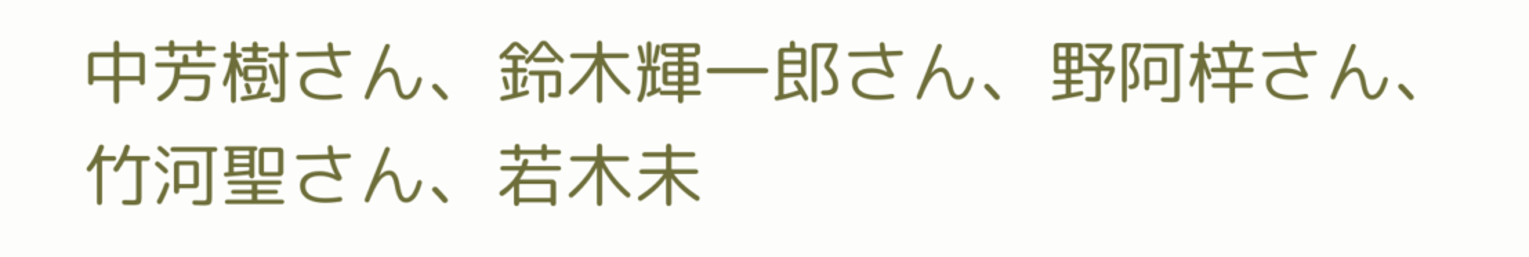中芳樹さん、鈴木輝一郎さん、野阿梓さん、竹河聖さん、若木未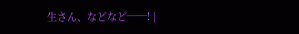生さん、などなど──! |